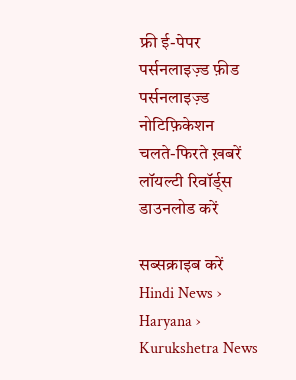फ्री ई-पेपर
पर्सनलाइज़्ड फ़ीड
पर्सनलाइज़्ड नोटिफ़िकेशन
चलते-फिरते ख़बरें
लॉयल्टी रिवॉर्ड्स
डाउनलोड करें

सब्सक्राइब करें
Hindi News ›   Haryana ›   Kurukshetra News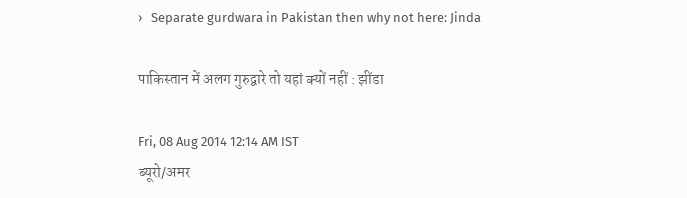›   Separate gurdwara in Pakistan then why not here: Jinda

पाकिस्तान में अलग गुरुद्वारे तो यहां क्यों नहीं : झींडा

Fri, 08 Aug 2014 12:14 AM IST
ब्यूरो/अमर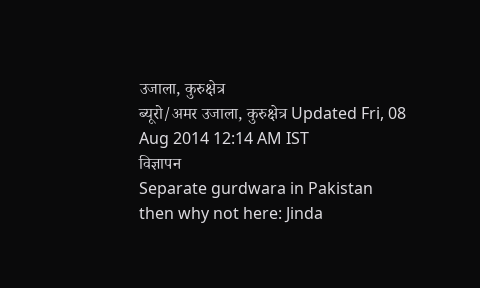उजाला, कुरुक्षेत्र
ब्यूरो/अमर उजाला, कुरुक्षेत्र Updated Fri, 08 Aug 2014 12:14 AM IST
विज्ञापन
Separate gurdwara in Pakistan then why not here: Jinda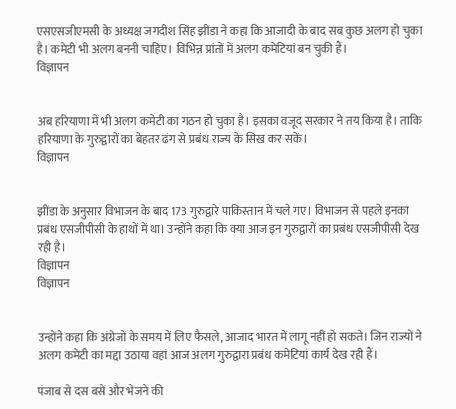एसएसजीएमसी के अध्यक्ष जगदीश सिंह झींडा ने कहा कि आजादी के बाद सब कुछ अलग हो चुका है। कमेटी भी अलग बननी चाहिए। विभिन्न प्रांतों में अलग कमेटियां बन चुकी हैं।
विज्ञापन


अब हरियाणा में भी अलग कमेटी का गठन हो चुका है। इसका वजूद सरकार ने तय किया है। ताकि हरियाणा के गुरुद्वारों का बेहतर ढंग से प्रबंध राज्य के सिख कर सकें।
विज्ञापन


झींडा के अनुसार विभाजन के बाद 173 गुरुद्वारे पाकिस्तान में चले गए। विभाजन से पहले इनका प्रबंध एसजीपीसी के हाथों में था। उन्होंने कहा कि क्या आज इन गुरुद्वारों का प्रबंध एसजीपीसी देख रही है।
विज्ञापन
विज्ञापन


उन्होंने कहा कि अंग्रेजों के समय में लिए फैसले, आजाद भारत में लागू नहीं हो सकते। जिन राज्यों ने अलग कमेटी का मद्दा उठाया वहां आज अलग गुरुद्वारा प्रबंध कमेटियां कार्य देख रही हैं।

पंजाब से दस बसें और भेजने की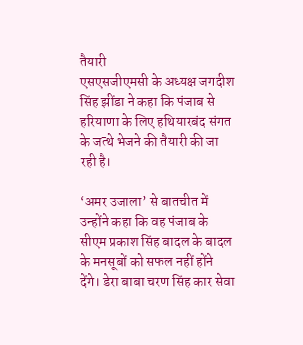तैयारी
एसएसजीएमसी के अध्यक्ष जगदीश सिंह झींडा ने कहा कि पंजाब से हरियाणा के लिए हथियारबंद संगत के जत्थे भेजने की तैयारी की जा रही है।

‘अमर उजाला’ से बातचीत में उन्होंने कहा कि वह पंजाब के सीएम प्रकाश सिंह बादल के बादल के मनसूबों को सफल नहीं होंने देंगे। डेरा बाबा चरण सिंह कार सेवा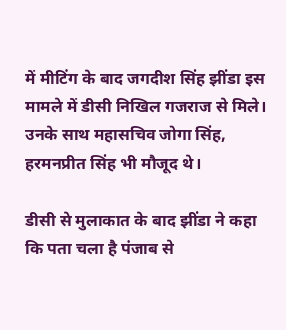में मीटिंग के बाद जगदीश सिंह झींडा इस मामले में डीसी निखिल गजराज से मिले। उनके साथ महासचिव जोगा सिंह, हरमनप्रीत सिंह भी मौजूद थे।

डीसी से मुलाकात के बाद झींडा ने कहा कि पता चला है पंजाब से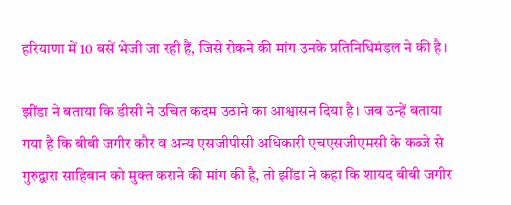हरियाणा में 10 बसें भेजी जा रही हैं, जिसे रोकने की मांग उनके प्रतिनिधिमंडल ने की है।

झींडा ने बताया कि डीसी ने उचित कदम उठाने का आश्वासन दिया है। जब उन्हें बताया गया है कि बीबी जगीर कौर व अन्य एसजीपीसी अधिकारी एचएसजीएमसी के कब्जे से गुरुद्वारा साहिबान को मुक्त कराने की मांग की है, तो झींडा ने कहा कि शायद बीबी जगीर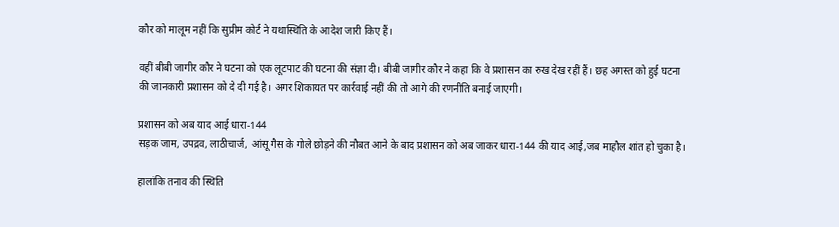कौर को मालूम नहीं कि सुप्रीम कोर्ट ने यथास्थिति के आदेश जारी किए हैं।

वहीं बीबी जागीर कौर ने घटना को एक लूटपाट की घटना की संज्ञा दी। बीबी जागीर कौर ने कहा कि वे प्रशासन का रुख देख रहीं हैं। छह अगस्त को हुई घटना की जानकारी प्रशासन को दे दी गई है। अगर शिकायत पर कार्रवाई नहीं की तो आगे की रणनीति बनाई जाएगी।

प्रशासन को अब याद आई धारा-144
सड़क जाम, उपद्रव, लाठीचार्ज, आंसू गैस के गोले छोड़ने की नौबत आने के बाद प्रशासन को अब जाकर धारा-144 की याद आई,जब माहौल शांत हो चुका है।

हालांकि तनाव की स्थिति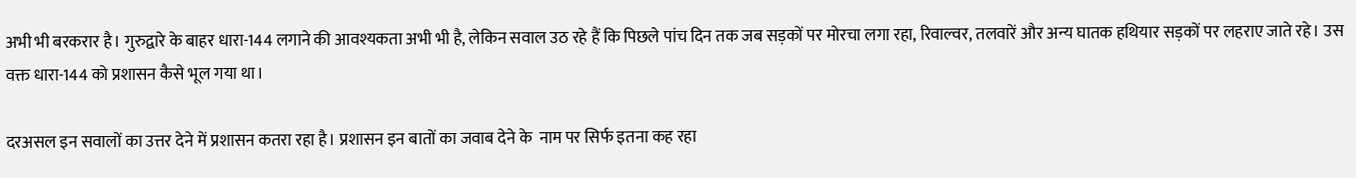अभी भी बरकरार है। गुरुद्वारे के बाहर धारा-144 लगाने की आवश्यकता अभी भी है, लेकिन सवाल उठ रहे हैं कि पिछले पांच दिन तक जब सड़कों पर मोरचा लगा रहा, रिवाल्वर, तलवारें और अन्य घातक हथियार सड़कों पर लहराए जाते रहे। उस वक्त धारा-144 को प्रशासन कैसे भूल गया था।

दरअसल इन सवालों का उत्तर देने में प्रशासन कतरा रहा है। प्रशासन इन बातों का जवाब देने के  नाम पर सिर्फ इतना कह रहा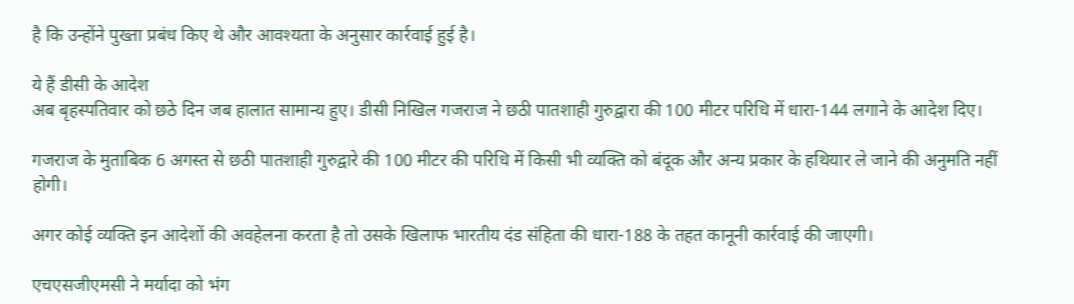है कि उन्होंने पुख्ता प्रबंध किए थे और आवश्यता के अनुसार कार्रवाई हुई है।

ये हैं डीसी के आदेश
अब बृहस्पतिवार को छठे दिन जब हालात सामान्य हुए। डीसी निखिल गजराज ने छठी पातशाही गुरुद्वारा की 100 मीटर परिधि में धारा-144 लगाने के आदेश दिए।

गजराज के मुताबिक 6 अगस्त से छठी पातशाही गुरुद्वारे की 100 मीटर की परिधि में किसी भी व्यक्ति को बंदूक और अन्य प्रकार के हथियार ले जाने की अनुमति नहीं होगी।

अगर कोई व्यक्ति इन आदेशों की अवहेलना करता है तो उसके खिलाफ भारतीय दंड संहिता की धारा-188 के तहत कानूनी कार्रवाई की जाएगी।

एचएसजीएमसी ने मर्यादा को भंग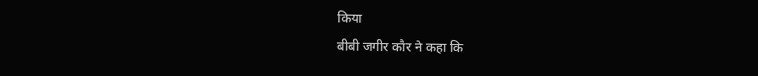किया
बीबी जगीर कौर ने कहा कि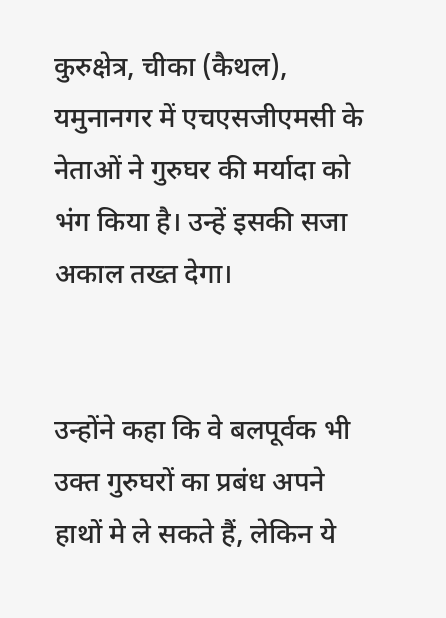कुरुक्षेत्र, चीका (कैथल), यमुनानगर में एचएसजीएमसी के नेताओं ने गुरुघर की मर्यादा को भंग किया है। उन्हें इसकी सजा अकाल तख्त देगा।


उन्होंने कहा कि वे बलपूर्वक भी उक्त गुरुघरों का प्रबंध अपने हाथों मे ले सकते हैं, लेकिन ये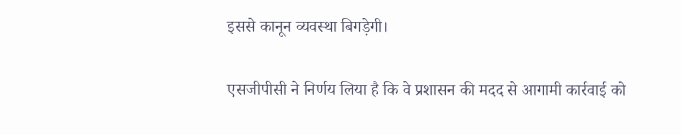इससे कानून व्यवस्था बिगड़ेगी।

एसजीपीसी ने निर्णय लिया है कि वे प्रशासन की मदद से आगामी कार्रवाई को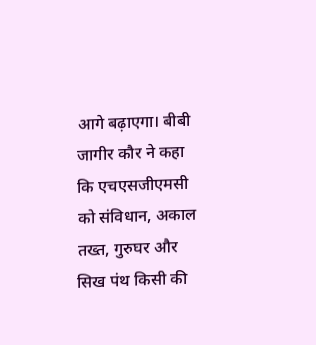आगे बढ़ाएगा। बीबी जागीर कौर ने कहा कि एचएसजीएमसी को संविधान, अकाल तख्त, गुरुघर और सिख पंथ किसी की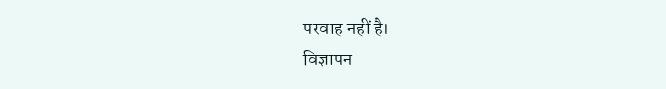परवाह नहीं है।
विज्ञापन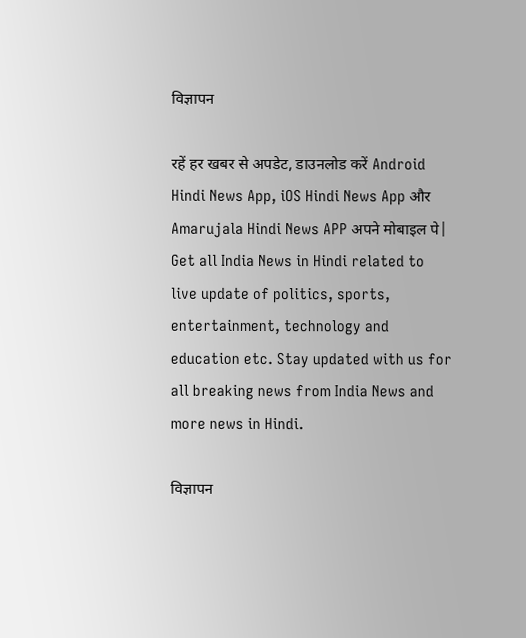विज्ञापन

रहें हर खबर से अपडेट, डाउनलोड करें Android Hindi News App, iOS Hindi News App और Amarujala Hindi News APP अपने मोबाइल पे|
Get all India News in Hindi related to live update of politics, sports, entertainment, technology and education etc. Stay updated with us for all breaking news from India News and more news in Hindi.

विज्ञापन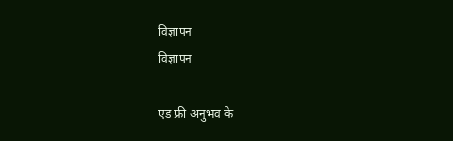विज्ञापन
विज्ञापन

एड फ्री अनुभव के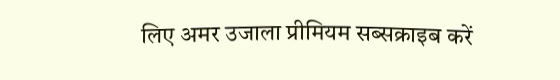लिए अमर उजाला प्रीमियम सब्सक्राइब करें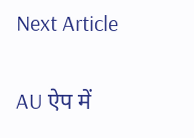Next Article

AU ऐप में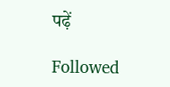पढ़ें

Followed